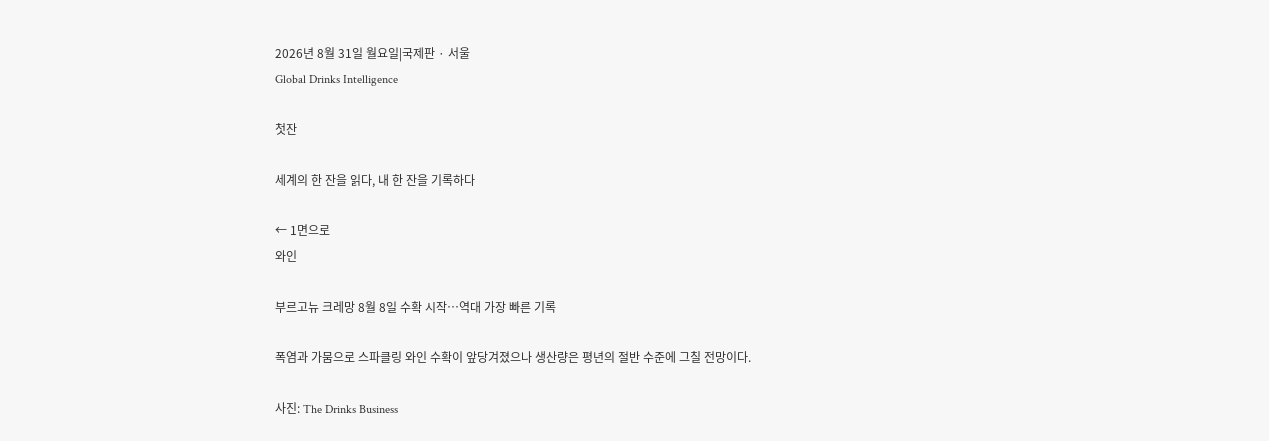2026년 8월 31일 월요일|국제판 · 서울
Global Drinks Intelligence

첫잔

세계의 한 잔을 읽다, 내 한 잔을 기록하다

← 1면으로
와인

부르고뉴 크레망 8월 8일 수확 시작…역대 가장 빠른 기록

폭염과 가뭄으로 스파클링 와인 수확이 앞당겨졌으나 생산량은 평년의 절반 수준에 그칠 전망이다.

사진: The Drinks Business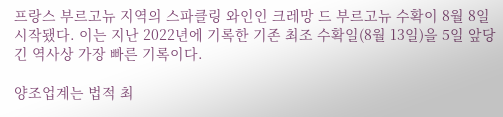프랑스 부르고뉴 지역의 스파클링 와인인 크레망 드 부르고뉴 수확이 8월 8일 시작됐다. 이는 지난 2022년에 기록한 기존 최조 수확일(8월 13일)을 5일 앞당긴 역사상 가장 빠른 기록이다.

양조업계는 법적 최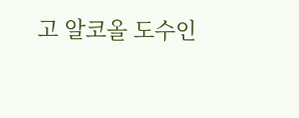고 알코올 도수인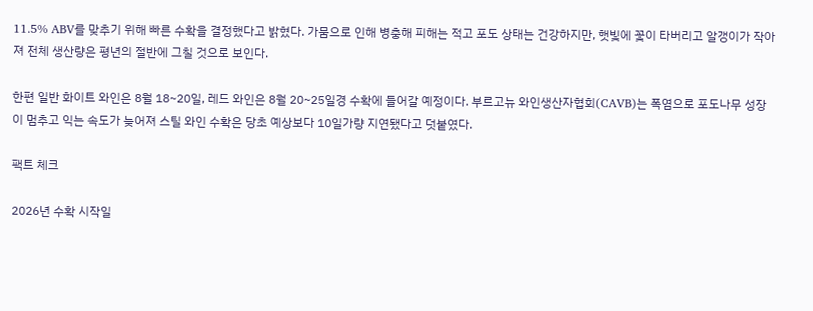11.5% ABV를 맞추기 위해 빠른 수확을 결정했다고 밝혔다. 가뭄으로 인해 병충해 피해는 적고 포도 상태는 건강하지만, 햇빛에 꽃이 타버리고 알갱이가 작아져 전체 생산량은 평년의 절반에 그칠 것으로 보인다.

한편 일반 화이트 와인은 8월 18~20일, 레드 와인은 8월 20~25일경 수확에 들어갈 예정이다. 부르고뉴 와인생산자협회(CAVB)는 폭염으로 포도나무 성장이 멈추고 익는 속도가 늦어져 스틸 와인 수확은 당초 예상보다 10일가량 지연됐다고 덧붙였다.

팩트 체크

2026년 수확 시작일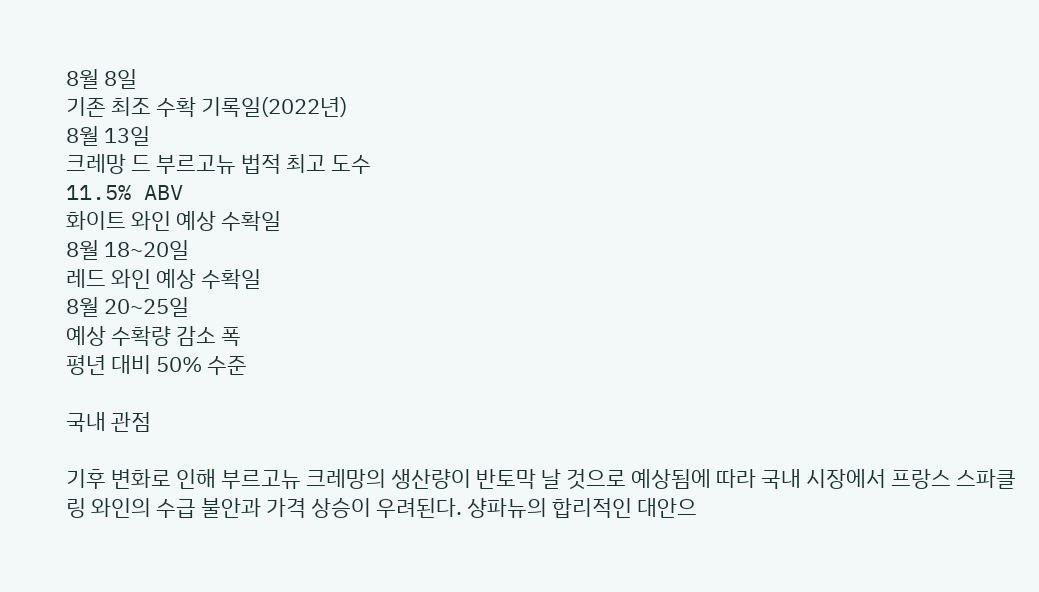8월 8일
기존 최조 수확 기록일(2022년)
8월 13일
크레망 드 부르고뉴 법적 최고 도수
11.5% ABV
화이트 와인 예상 수확일
8월 18~20일
레드 와인 예상 수확일
8월 20~25일
예상 수확량 감소 폭
평년 대비 50% 수준

국내 관점

기후 변화로 인해 부르고뉴 크레망의 생산량이 반토막 날 것으로 예상됨에 따라 국내 시장에서 프랑스 스파클링 와인의 수급 불안과 가격 상승이 우려된다. 샹파뉴의 합리적인 대안으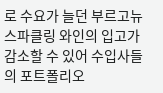로 수요가 늘던 부르고뉴 스파클링 와인의 입고가 감소할 수 있어 수입사들의 포트폴리오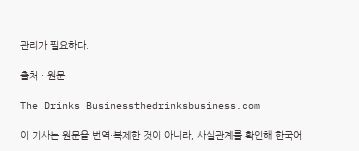관리가 필요하다.

출처 · 원문

The Drinks Businessthedrinksbusiness.com

이 기사는 원문을 번역·복제한 것이 아니라, 사실관계를 확인해 한국어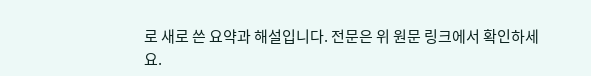로 새로 쓴 요약과 해설입니다. 전문은 위 원문 링크에서 확인하세요.